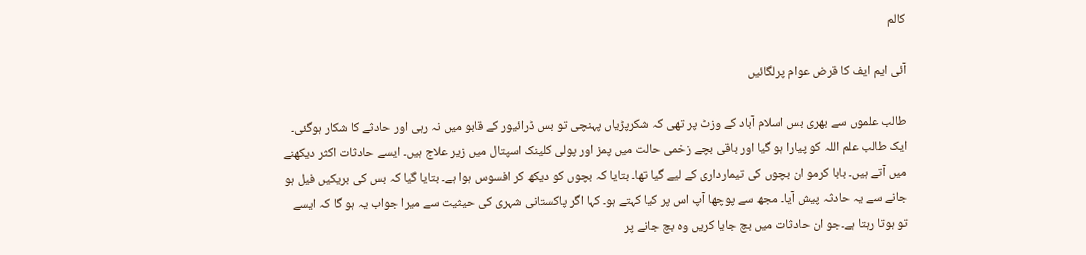کالم

آئی ایم ایف کا قرض عوام پرلگائیں

طالب علموں سے بھری بس اسلام آباد کے وزٹ پر تھی کہ شکرپڑیاں پہنچی تو بس ڈرائیور کے قابو میں نہ رہی اور حادثے کا شکار ہوگئی۔ ایک طالب علم اللہ کو پیارا ہو گیا اور باقی بچے زخمی حالت میں پمز اور پولی کلینک اسپتال میں زیر علاج ہیں۔ ایسے حادثات اکثر دیکھنے میں آتے ہیں۔ بابا کرمو ان بچوں کی تیمارداری کے لیے گیا تھا۔ بتایا کہ بچوں کو دیکھ کر افسوس ہوا ہے۔ بتایا گیا کہ بس کی بریکیں فیل ہو جانے سے یہ حادثہ پیش آیا۔ مجھ سے پوچھا آپ اس پر کیا کہتے ہو۔ کہا اگر پاکستانی شہری کی حیثیت سے میرا جواب یہ ہو گا کہ ایسے تو ہوتا رہتا ہے۔جو ان حادثات میں بچ جایا کریں وہ بچ جانے پر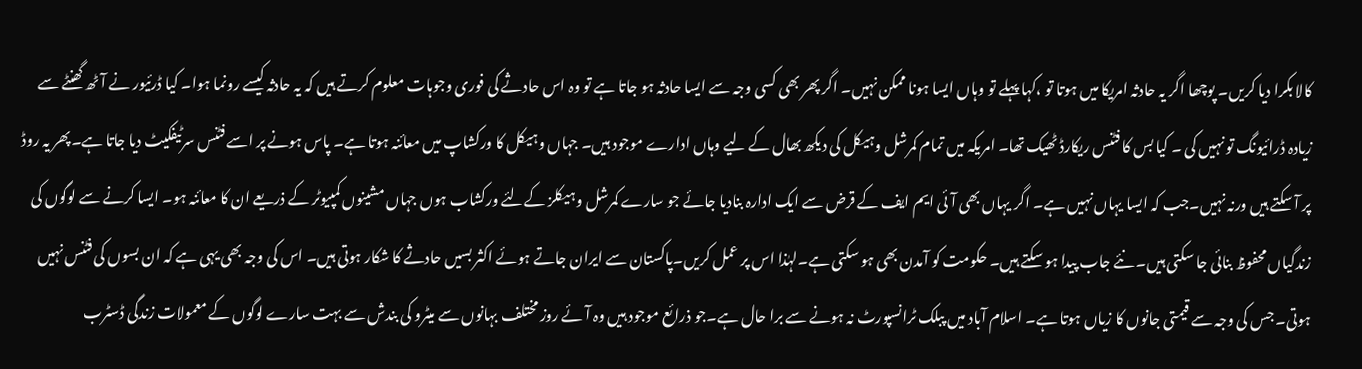کالا بکرا دیا کریں۔ پوچھا اگر یہ حادثہ امریکا میں ہوتا تو ،کہا پہلے تو وہاں ایسا ہونا ممکن نہیں۔ اگر پھر بھی کسی وجہ سے ایسا حادثہ ہو جاتا ہے تو وہ اس حادثے کی فوری وجوہات معلوم کرتے ہیں کہ یہ حادثہ کیسے رونما ہوا۔ کیا ڈرئیور نے آٹھ گھنٹے سے زیادہ ڈرائیونگ تو نہیں کی ۔ کیا بس کا فٹنس ریکارڈ ٹھیک تھا۔ امریکہ میں تمام کمرشل وہیکل کی دیکھ بھال کے لیے وہاں ادارے موجود ہیں۔ جہاں وہیکل کا ورکشاپ میں معائنہ ہوتا ہے۔ پاس ہونے پر اسے فٹنس سرٹیفکیٹ دیا جاتا ہے۔پھر یہ روڈ پر آ سکتے ہیں ورنہ نہیں۔جب کہ ایسا یہاں نہیں ہے۔ اگر یہاں بھی آئی ایم ایف کے قرض سے ایک ادارہ بنادیا جائے جو سارے کمرشل وہیکلز کےلئے ورکشاب ہوں جہاں مشینوں کمپیوٹر کے ذریعے ان کا معائنہ ہو۔ ایسا کرنے سے لوگوں کی زندگیاں محفوظ بنائی جا سکتی ہیں۔ نئے جاب پیدا ہو سکتے ہیں۔ حکومت کو آمدن بھی ہو سکتی ہے۔لہٰذا اس پر عمل کریں۔پاکستان سے ایران جاتے ہوئے اکثر بسیں حادثے کا شکار ہوتی ہیں۔ اس کی وجہ بھی یہی ہے کہ ان بسوں کی فٹنس نہیں ہوتی۔ جس کی وجہ سے قیمتی جانوں کا زیاں ہوتا ہے۔ اسلام آباد میں پبلک ٹرانسپورٹ نہ ہونے سے برا حال ہے۔جو ذرائع موجود ہیں وہ آئے روز مختلف بہانوں سے میٹرو کی بندش سے بہت سارے لوگوں کے معمولات زندگی ڈسٹرب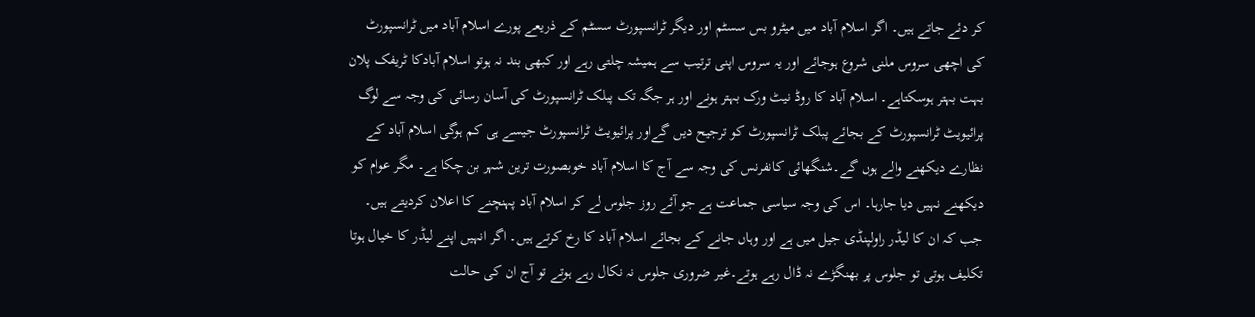کر دئے جاتے ہیں۔ اگر اسلام آباد میں میٹرو بس سسٹم اور دیگر ٹرانسپورٹ سسٹم کے ذریعے پورے اسلام آباد میں ٹرانسپورٹ کی اچھی سروس ملنی شروع ہوجائے اور یہ سروس اپنی ترتیب سے ہمیشہ چلتی رہے اور کبھی بند نہ ہوتو اسلام آبادکا ٹریفک پلان بہت بہتر ہوسکتاہے۔ اسلام آباد کا روڈ نیٹ ورک بہتر ہونے اور ہر جگہ تک پبلک ٹرانسپورٹ کی آسان رسائی کی وجہ سے لوگ پرائیویٹ ٹرانسپورٹ کے بجائے پبلک ٹرانسپورٹ کو ترجیح دیں گےاور پرائیویٹ ٹرانسپورٹ جیسے ہی کم ہوگی اسلام آباد کے نظارے دیکھنے والے ہوں گے۔شنگھائی کانفرنس کی وجہ سے آج کا اسلام آباد خوبصورت ترین شہر بن چکا ہے۔ مگر عوام کو دیکھنے نہیں دیا جارہا۔ اس کی وجہ سیاسی جماعت ہے جو آئے روز جلوس لے کر اسلام آباد پہنچنے کا اعلان کردیتے ہیں۔ جب کہ ان کا لیڈر راولپنڈی جیل میں ہے اور وہاں جانے کے بجائے اسلام آباد کا رخ کرتے ہیں۔ اگر انہیں اپنے لیڈر کا خیال ہوتا تکلیف ہوتی تو جلوس پر بھنگڑے نہ ڈال رہے ہوتے۔غیر ضروری جلوس نہ نکال رہے ہوتے تو آج ان کی حالت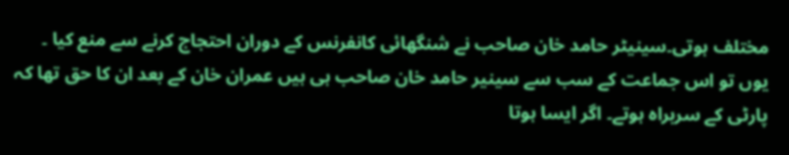مختلف ہوتی۔سینیٹر حامد خان صاحب نے شنگھائی کانفرنس کے دوران احتجاج کرنے سے منع کیا ۔ یوں تو اس جماعت کے سب سے سینیر حامد خان صاحب ہی ہیں عمران خان کے بعد ان کا حق تھا کہ پارٹی کے سربراہ ہوتے۔ اگر ایسا ہوتا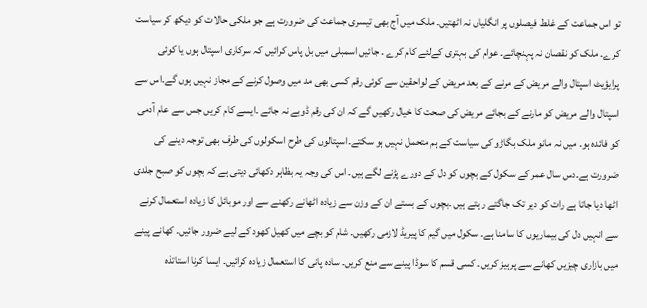تو اس جماعت کے غلط فیصلوں پر انگلیاں نہ اٹھتیں۔ ملک میں آج بھی تیسری جماعت کی ضرورت ہے جو ملکی حالات کو دیکھ کر سیاست کرے۔ ملک کو نقصان نہ پہنچائے۔ عوام کی بہتری کےلئے کام کرے ۔ جائیں اسمبلی میں بل پاس کرائیں کہ سرکاری اسپتال ہوں یا کوئی پرایؤیٹ اسپتال والے مریض کے مرنے کے بعد مریض کے لواحقین سے کوئی رقم کسی بھی مد میں وصول کرنے کے مجاز نہیں ہوں گے۔اس سے اسپتال والے مریض کو مارنے کے بجائے مریض کی صحت کا خیال رکھیں گے کہ ان کی رقم ڈوبے نہ جائے ۔ایسے کام کریں جس سے عام آدمی کو فائدہ ہو۔ میں نہ مانو ملک بگاڑو کی سیاست کے ہم متحمل نہیں ہو سکتے۔اسپتالوں کی طرح اسکولوں کی طرف بھی توجہ دینے کی ضرورت ہے۔دس سال عمر کے سکول کے بچوں کو دل کے دورے پڑنے لگے ہیں۔ اس کی وجہ یہ بظاہر دکھائی دیتی ہے کہ بچوں کو صبح جلدی اٹھا دیا جاتا ہے رات کو دیر تک جاگتے رہتے ہیں ۔بچوں کے بستے ان کے وزن سے زیادہ اٹھانے رکھنے سے اور موبائل کا زیادہ استعمال کرنے سے انہیں دل کی بیماریوں کا سامنا ہے۔ سکول میں گیم کا پیریڈ لازمی رکھیں۔ شام کو بچے میں کھیل کھود کے لیے ضرور جائیں۔ کھانے پینے میں بازاری چیزیں کھانے سے پرہیز کریں۔ کسی قسم کا سوڈا پینے سے منع کریں۔ سادہ پانی کا استعمال زیادہ کرائیں۔ ایسا کرنا استاتذہ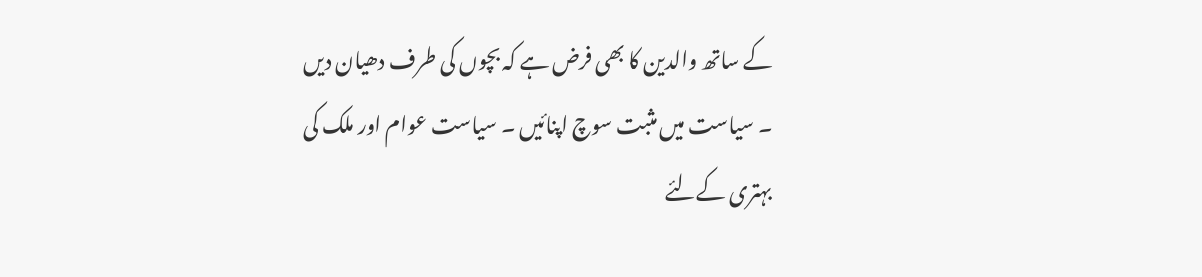کے ساتھ والدین کا بھی فرض ہے کہ بچوں کی طرف دھیان دیں ۔ سیاست میں مثبت سوچ اپنائیں ۔ سیاست عوام اور ملک کی بہتری کےلئے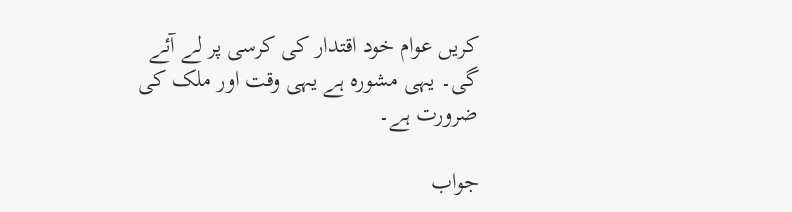کریں عوام خود اقتدار کی کرسی پر لے آئے گی۔ یہی مشورہ ہے یہی وقت اور ملک کی ضرورت ہے۔

جواب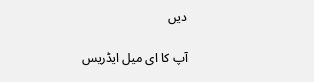دیں

آپ کا ای میل ایڈریس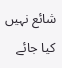شائع نہیں کیا جائے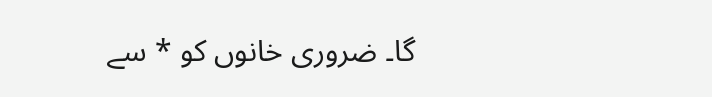گا۔ ضروری خانوں کو * سے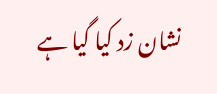نشان زد کیا گیا ہے